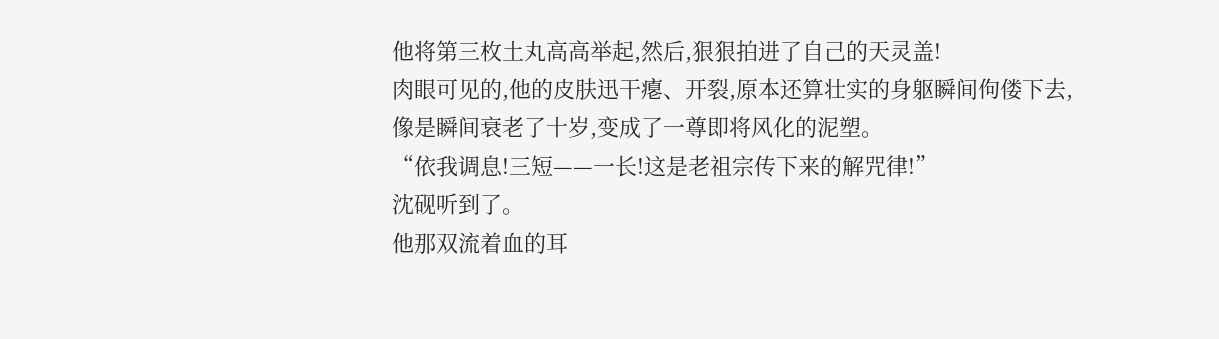他将第三枚土丸高高举起,然后,狠狠拍进了自己的天灵盖!
肉眼可见的,他的皮肤迅干瘪、开裂,原本还算壮实的身躯瞬间佝偻下去,
像是瞬间衰老了十岁,变成了一尊即将风化的泥塑。
“依我调息!三短——一长!这是老祖宗传下来的解咒律!”
沈砚听到了。
他那双流着血的耳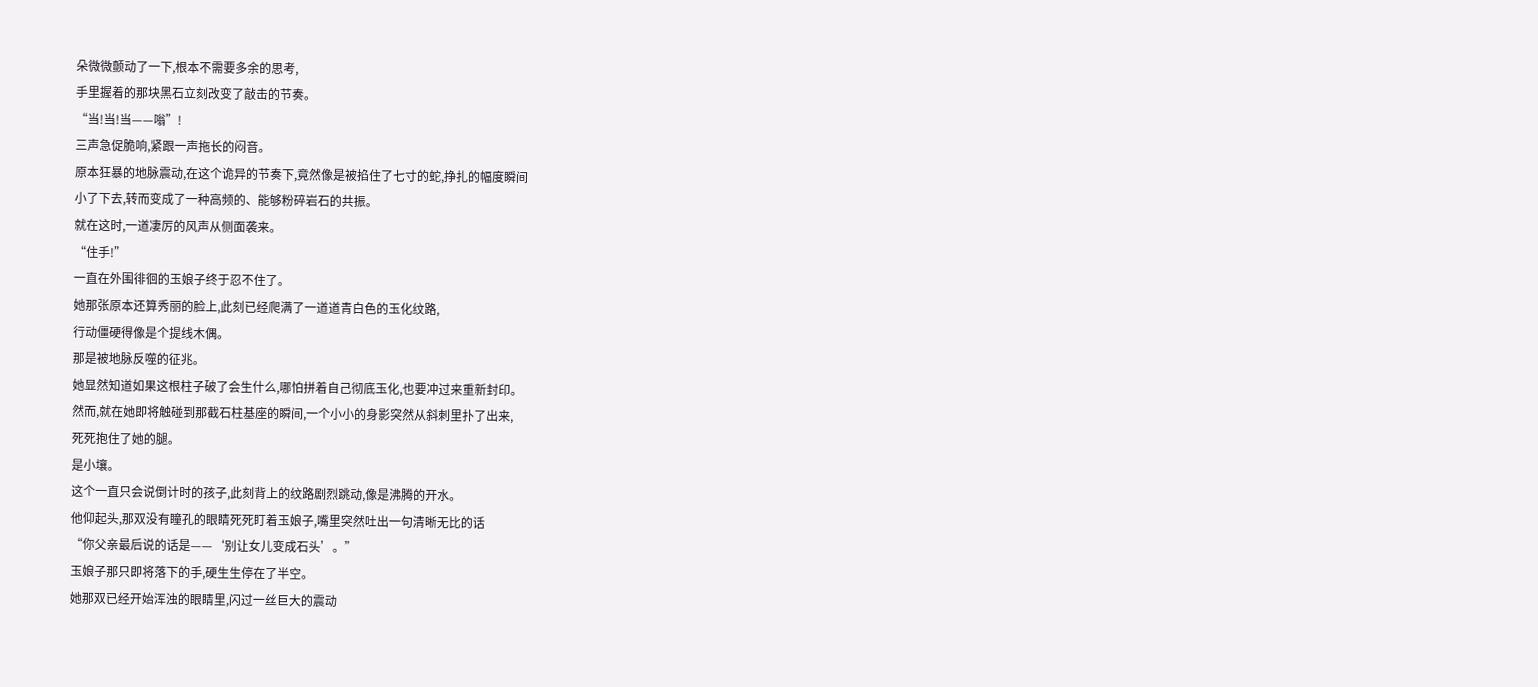朵微微颤动了一下,根本不需要多余的思考,
手里握着的那块黑石立刻改变了敲击的节奏。
“当!当!当——嗡”!
三声急促脆响,紧跟一声拖长的闷音。
原本狂暴的地脉震动,在这个诡异的节奏下,竟然像是被掐住了七寸的蛇,挣扎的幅度瞬间
小了下去,转而变成了一种高频的、能够粉碎岩石的共振。
就在这时,一道凄厉的风声从侧面袭来。
“住手!”
一直在外围徘徊的玉娘子终于忍不住了。
她那张原本还算秀丽的脸上,此刻已经爬满了一道道青白色的玉化纹路,
行动僵硬得像是个提线木偶。
那是被地脉反噬的征兆。
她显然知道如果这根柱子破了会生什么,哪怕拼着自己彻底玉化,也要冲过来重新封印。
然而,就在她即将触碰到那截石柱基座的瞬间,一个小小的身影突然从斜刺里扑了出来,
死死抱住了她的腿。
是小壤。
这个一直只会说倒计时的孩子,此刻背上的纹路剧烈跳动,像是沸腾的开水。
他仰起头,那双没有瞳孔的眼睛死死盯着玉娘子,嘴里突然吐出一句清晰无比的话
“你父亲最后说的话是——‘别让女儿变成石头’。”
玉娘子那只即将落下的手,硬生生停在了半空。
她那双已经开始浑浊的眼睛里,闪过一丝巨大的震动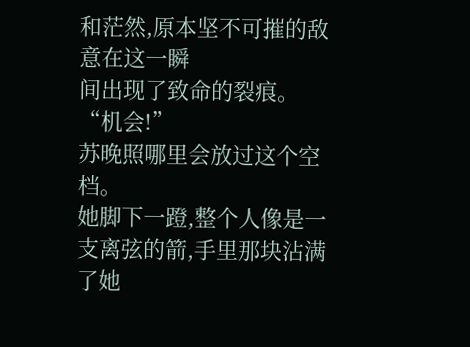和茫然,原本坚不可摧的敌意在这一瞬
间出现了致命的裂痕。
“机会!”
苏晚照哪里会放过这个空档。
她脚下一蹬,整个人像是一支离弦的箭,手里那块沾满了她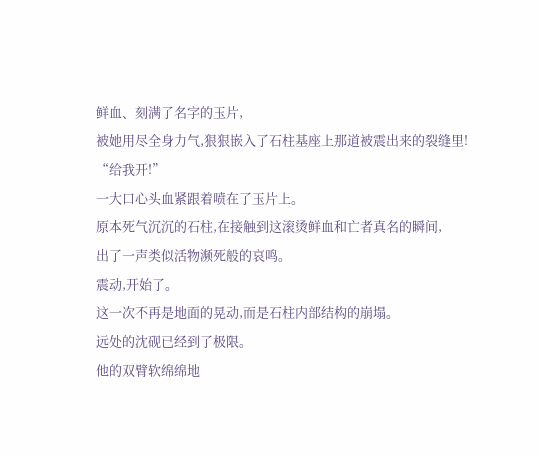鲜血、刻满了名字的玉片,
被她用尽全身力气,狠狠嵌入了石柱基座上那道被震出来的裂缝里!
“给我开!”
一大口心头血紧跟着喷在了玉片上。
原本死气沉沉的石柱,在接触到这滚烫鲜血和亡者真名的瞬间,
出了一声类似活物濒死般的哀鸣。
震动,开始了。
这一次不再是地面的晃动,而是石柱内部结构的崩塌。
远处的沈砚已经到了极限。
他的双臂软绵绵地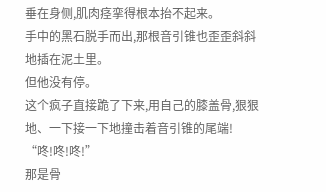垂在身侧,肌肉痉挛得根本抬不起来。
手中的黑石脱手而出,那根音引锥也歪歪斜斜地插在泥土里。
但他没有停。
这个疯子直接跪了下来,用自己的膝盖骨,狠狠地、一下接一下地撞击着音引锥的尾端!
“咚!咚!咚!”
那是骨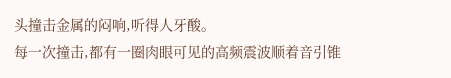头撞击金属的闷响,听得人牙酸。
每一次撞击,都有一圈肉眼可见的高频震波顺着音引锥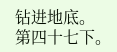钻进地底。
第四十七下。